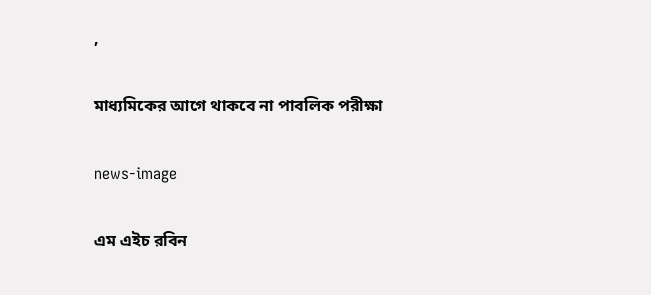,

মাধ্যমিকের আগে থাকবে না পাবলিক পরীক্ষা

news-image

এম এইচ রবিন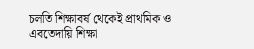চলতি শিক্ষাবর্ষ থেকেই প্রাথমিক ও এবতেদায়ি শিক্ষা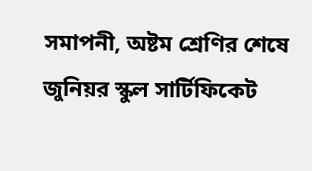সমাপনী, অষ্টম শ্রেণির শেষে জুনিয়র স্কুল সার্টিফিকেট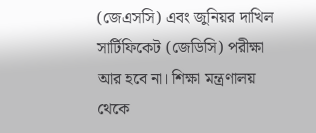(জেএসসি) এবং জুনিয়র দাখিল সার্টিফিকেট (জেডিসি) পরীক্ষা আর হবে না। শিক্ষা মন্ত্রণালয় থেকে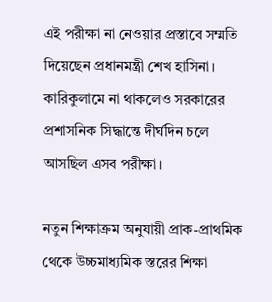এই পরীক্ষা না নেওয়ার প্রস্তাবে সম্মতি দিয়েছেন প্রধানমন্ত্রী শেখ হাসিনা। কারিকুলামে না থাকলেও সরকারের প্রশাসনিক সিদ্ধান্তে দীর্ঘদিন চলে আসছিল এসব পরীক্ষা।

নতুন শিক্ষাক্রম অনুযায়ী প্রাক-প্রাথমিক থেকে উচ্চমাধ্যমিক স্তরের শিক্ষা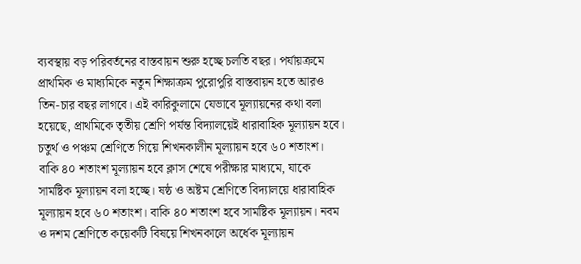ব্যবস্থায় বড় পরিবর্তনের বাস্তবায়ন শুরু হচ্ছে চলতি বছর। পর্যায়ক্রমে প্রাথমিক ও মাধ্যমিকে নতুন শিক্ষাক্রম পুরোপুরি বাস্তবায়ন হতে আরও তিন-চার বছর লাগবে। এই কারিকুলামে যেভাবে মূল্যায়নের কথা বলা হয়েছে, প্রাথমিকে তৃতীয় শ্রেণি পর্যন্ত বিদ্যালয়েই ধারাবাহিক মূল্যায়ন হবে। চতুর্থ ও পঞ্চম শ্রেণিতে গিয়ে শিখনকালীন মূল্যায়ন হবে ৬০ শতাংশ। বাকি ৪০ শতাংশ মূল্যায়ন হবে ক্লাস শেষে পরীক্ষার মাধ্যমে, যাকে সামষ্টিক মূল্যায়ন বলা হচ্ছে। ষষ্ঠ ও অষ্টম শ্রেণিতে বিদ্যালয়ে ধারাবাহিক মূল্যায়ন হবে ৬০ শতাংশ। বাকি ৪০ শতাংশ হবে সামষ্টিক মূল্যায়ন। নবম ও দশম শ্রেণিতে কয়েকটি বিষয়ে শিখনকালে অর্ধেক মূল্যায়ন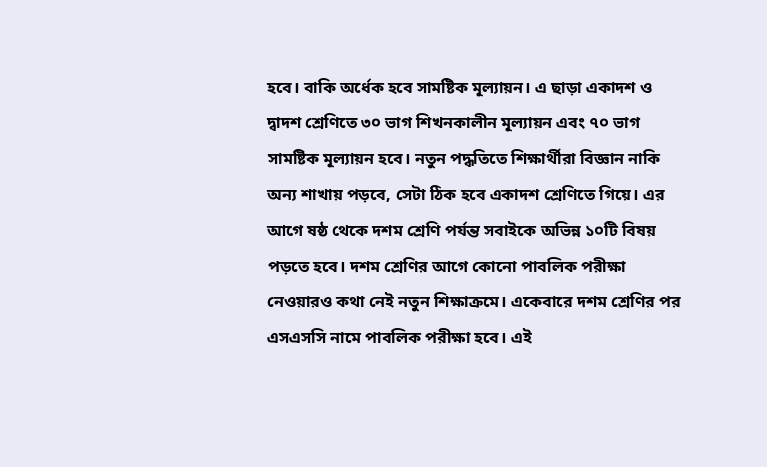হবে। বাকি অর্ধেক হবে সামষ্টিক মূল্যায়ন। এ ছাড়া একাদশ ও দ্বাদশ শ্রেণিতে ৩০ ভাগ শিখনকালীন মূল্যায়ন এবং ৭০ ভাগ সামষ্টিক মূল্যায়ন হবে। নতুন পদ্ধতিতে শিক্ষার্থীরা বিজ্ঞান নাকি অন্য শাখায় পড়বে, সেটা ঠিক হবে একাদশ শ্রেণিতে গিয়ে। এর আগে ষষ্ঠ থেকে দশম শ্রেণি পর্যন্ত সবাইকে অভিন্ন ১০টি বিষয় পড়তে হবে। দশম শ্রেণির আগে কোনো পাবলিক পরীক্ষা নেওয়ারও কথা নেই নতুন শিক্ষাক্রমে। একেবারে দশম শ্রেণির পর এসএসসি নামে পাবলিক পরীক্ষা হবে। এই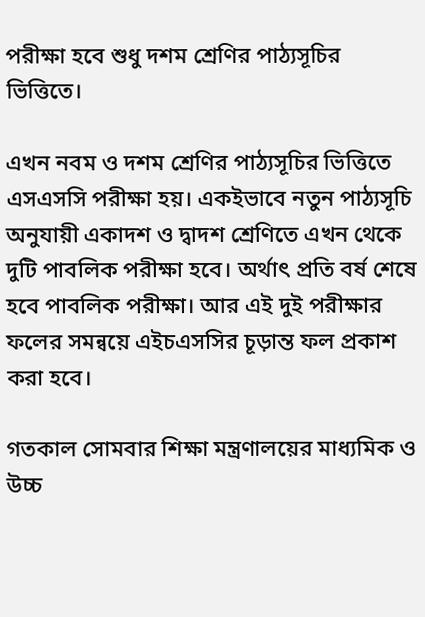পরীক্ষা হবে শুধু দশম শ্রেণির পাঠ্যসূচির ভিত্তিতে।

এখন নবম ও দশম শ্রেণির পাঠ্যসূচির ভিত্তিতে এসএসসি পরীক্ষা হয়। একইভাবে নতুন পাঠ্যসূচি অনুযায়ী একাদশ ও দ্বাদশ শ্রেণিতে এখন থেকে দুটি পাবলিক পরীক্ষা হবে। অর্থাৎ প্রতি বর্ষ শেষে হবে পাবলিক পরীক্ষা। আর এই দুই পরীক্ষার ফলের সমন্বয়ে এইচএসসির চূড়ান্ত ফল প্রকাশ করা হবে।

গতকাল সোমবার শিক্ষা মন্ত্রণালয়ের মাধ্যমিক ও উচ্চ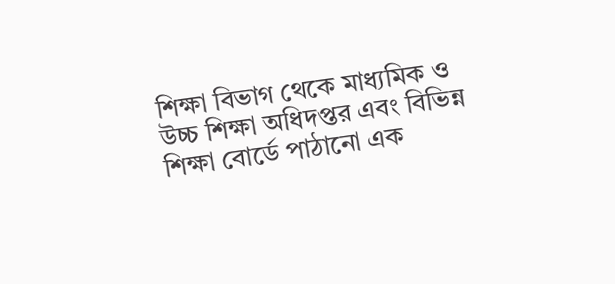শিক্ষা বিভাগ থেকে মাধ্যমিক ও উচ্চ শিক্ষা অধিদপ্তর এবং বিভিন্ন শিক্ষা বোর্ডে পাঠানো এক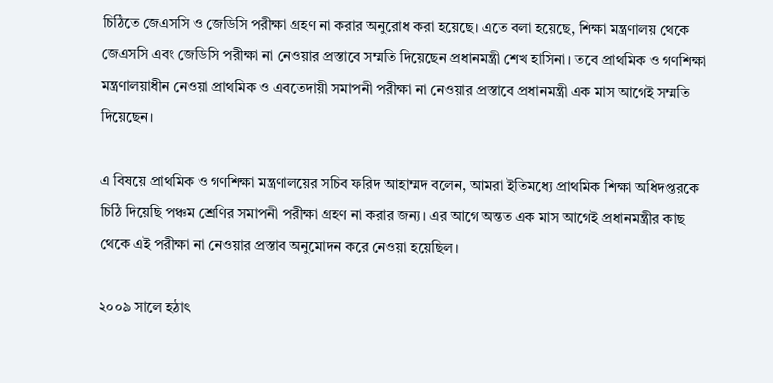চিঠিতে জেএসসি ও জেডিসি পরীক্ষা গ্রহণ না করার অনুরোধ করা হয়েছে। এতে বলা হয়েছে, শিক্ষা মন্ত্রণালয় থেকে জেএসসি এবং জেডিসি পরীক্ষা না নেওয়ার প্রস্তাবে সম্মতি দিয়েছেন প্রধানমন্ত্রী শেখ হাসিনা। তবে প্রাথমিক ও গণশিক্ষা মন্ত্রণালয়াধীন নেওয়া প্রাথমিক ও এবতেদায়ী সমাপনী পরীক্ষা না নেওয়ার প্রস্তাবে প্রধানমন্ত্রী এক মাস আগেই সম্মতি দিয়েছেন।

এ বিষয়ে প্রাথমিক ও গণশিক্ষা মন্ত্রণালয়ের সচিব ফরিদ আহাম্মদ বলেন, আমরা ইতিমধ্যে প্রাথমিক শিক্ষা অধিদপ্তরকে চিঠি দিয়েছি পঞ্চম শ্রেণির সমাপনী পরীক্ষা গ্রহণ না করার জন্য। এর আগে অন্তত এক মাস আগেই প্রধানমন্ত্রীর কাছ থেকে এই পরীক্ষা না নেওয়ার প্রস্তাব অনুমোদন করে নেওয়া হয়েছিল।

২০০৯ সালে হঠাৎ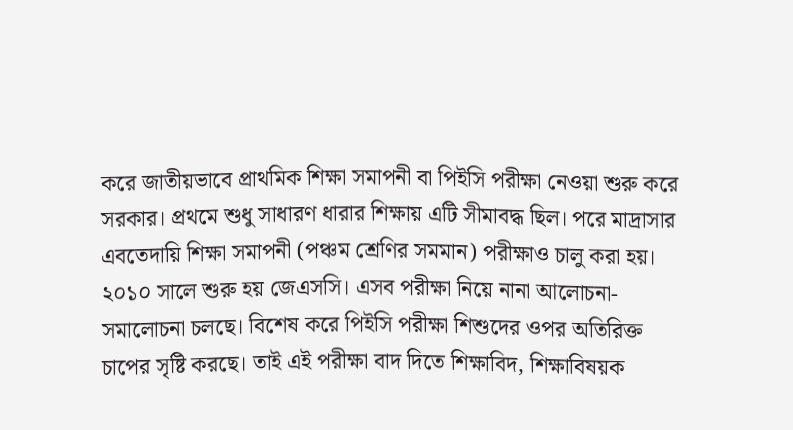করে জাতীয়ভাবে প্রাথমিক শিক্ষা সমাপনী বা পিইসি পরীক্ষা নেওয়া শুরু করে সরকার। প্রথমে শুধু সাধারণ ধারার শিক্ষায় এটি সীমাবদ্ধ ছিল। পরে মাদ্রাসার এবতেদায়ি শিক্ষা সমাপনী (পঞ্চম শ্রেণির সমমান) পরীক্ষাও চালু করা হয়। ২০১০ সালে শুরু হয় জেএসসি। এসব পরীক্ষা নিয়ে নানা আলোচনা-সমালোচনা চলছে। বিশেষ করে পিইসি পরীক্ষা শিশুদের ওপর অতিরিক্ত চাপের সৃষ্টি করছে। তাই এই পরীক্ষা বাদ দিতে শিক্ষাবিদ, শিক্ষাবিষয়ক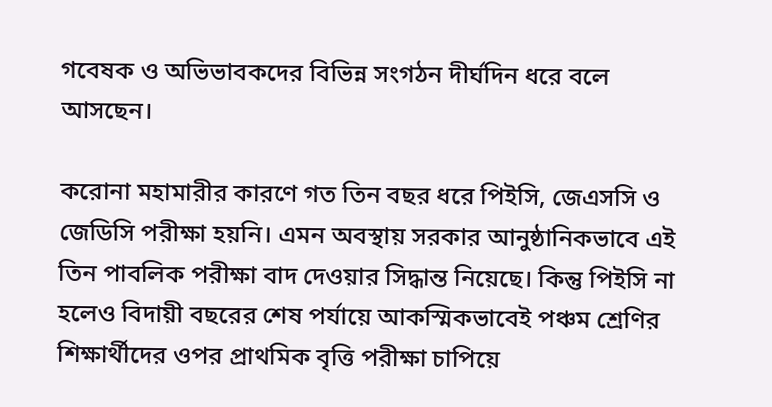গবেষক ও অভিভাবকদের বিভিন্ন সংগঠন দীর্ঘদিন ধরে বলে আসছেন।

করোনা মহামারীর কারণে গত তিন বছর ধরে পিইসি, জেএসসি ও জেডিসি পরীক্ষা হয়নি। এমন অবস্থায় সরকার আনুষ্ঠানিকভাবে এই তিন পাবলিক পরীক্ষা বাদ দেওয়ার সিদ্ধান্ত নিয়েছে। কিন্তু পিইসি না হলেও বিদায়ী বছরের শেষ পর্যায়ে আকস্মিকভাবেই পঞ্চম শ্রেণির শিক্ষার্থীদের ওপর প্রাথমিক বৃত্তি পরীক্ষা চাপিয়ে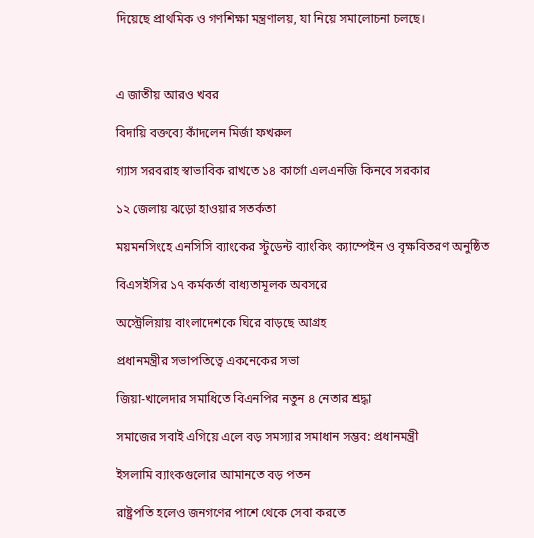দিয়েছে প্রাথমিক ও গণশিক্ষা মন্ত্রণালয়, যা নিয়ে সমালোচনা চলছে।



এ জাতীয় আরও খবর

বিদায়ি বক্তব্যে কাঁদলেন মির্জা ফখরুল

গ্যাস সরবরাহ স্বাভাবিক রাখতে ১৪ কার্গো এলএনজি কিনবে সরকার

১২ জেলায় ঝড়ো হাওয়ার সতর্কতা

ময়মনসিংহে এনসিসি ব্যাংকের স্টুডেন্ট ব্যাংকিং ক্যাম্পেইন ও বৃক্ষবিতরণ অনুষ্ঠিত

বিএসইসির ১৭ কর্মকর্তা বাধ্যতামূলক অবসরে

অস্ট্রেলিয়ায় বাংলাদেশকে ঘিরে বাড়ছে আগ্রহ

প্রধানমন্ত্রীর সভাপতিত্বে একনেকের সভা

জিয়া-খালেদার সমাধিতে বিএনপির নতুন ৪ নেতার শ্রদ্ধা

সমাজের সবাই এগিয়ে এলে বড় সমস্যার সমাধান সম্ভব: প্রধানমন্ত্রী

ইসলামি ব্যাংকগুলোর আমানতে বড় পতন

রাষ্ট্রপতি হলেও জনগণের পাশে থেকে সেবা করতে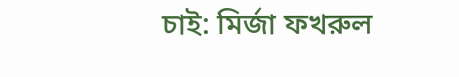চাই: মির্জা ফখরুল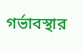গর্ভাবস্থার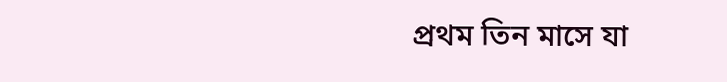প্রথম তিন মাসে যা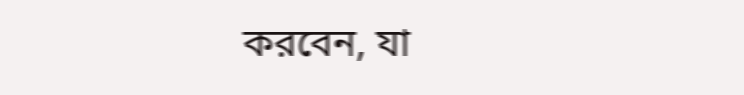করবেন, যা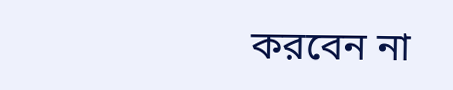করবেন না